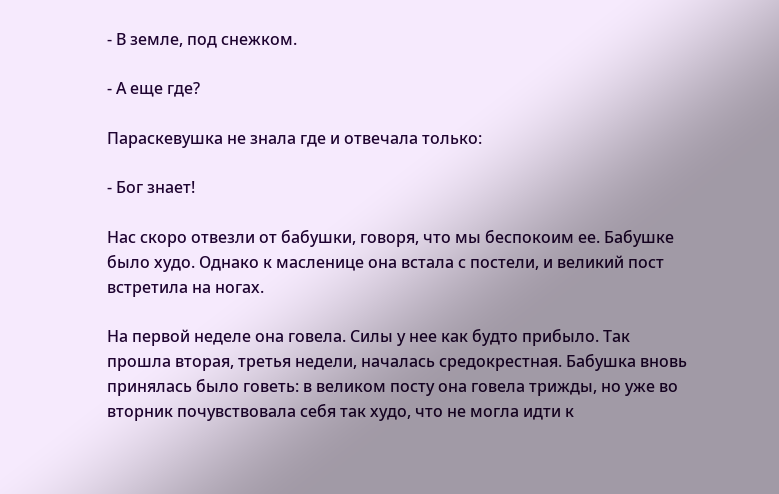- В земле, под снежком.

- А еще где?

Параскевушка не знала где и отвечала только:

- Бог знает!

Нас скоро отвезли от бабушки, говоря, что мы беспокоим ее. Бабушке было худо. Однако к масленице она встала с постели, и великий пост встретила на ногах.

На первой неделе она говела. Силы у нее как будто прибыло. Так прошла вторая, третья недели, началась средокрестная. Бабушка вновь принялась было говеть: в великом посту она говела трижды, но уже во вторник почувствовала себя так худо, что не могла идти к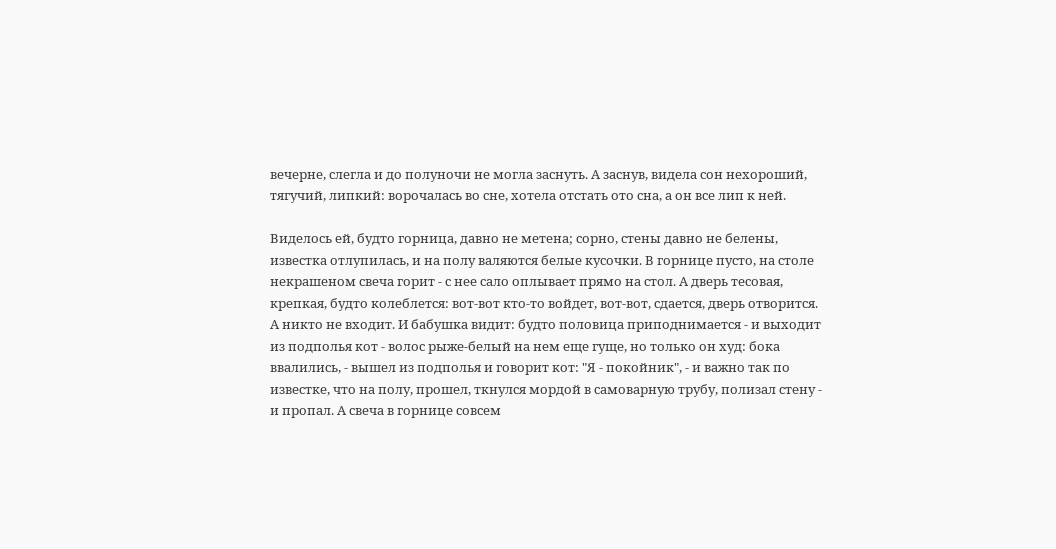вечерне, слегла и до полуночи не могла заснуть. А заснув, видела сон нехороший, тягучий, липкий: ворочалась во сне, хотела отстать ото сна, а он все лип к ней.

Виделось ей, будто горница, давно не метена; сорно, стены давно не белены, известка отлупилась, и на полу валяются белые кусочки. В горнице пусто, на столе некрашеном свеча горит - с нее сало оплывает прямо на стол. А дверь тесовая, крепкая, будто колеблется: вот-вот кто-то войдет, вот-вот, сдается, дверь отворится. А никто не входит. И бабушка видит: будто половица приподнимается - и выходит из подполья кот - волос рыже-белый на нем еще гуще, но только он худ: бока ввалились, - вышел из подполья и говорит кот: "Я - покойник", - и важно так по известке, что на полу, прошел, ткнулся мордой в самоварную трубу, полизал стену - и пропал. А свеча в горнице совсем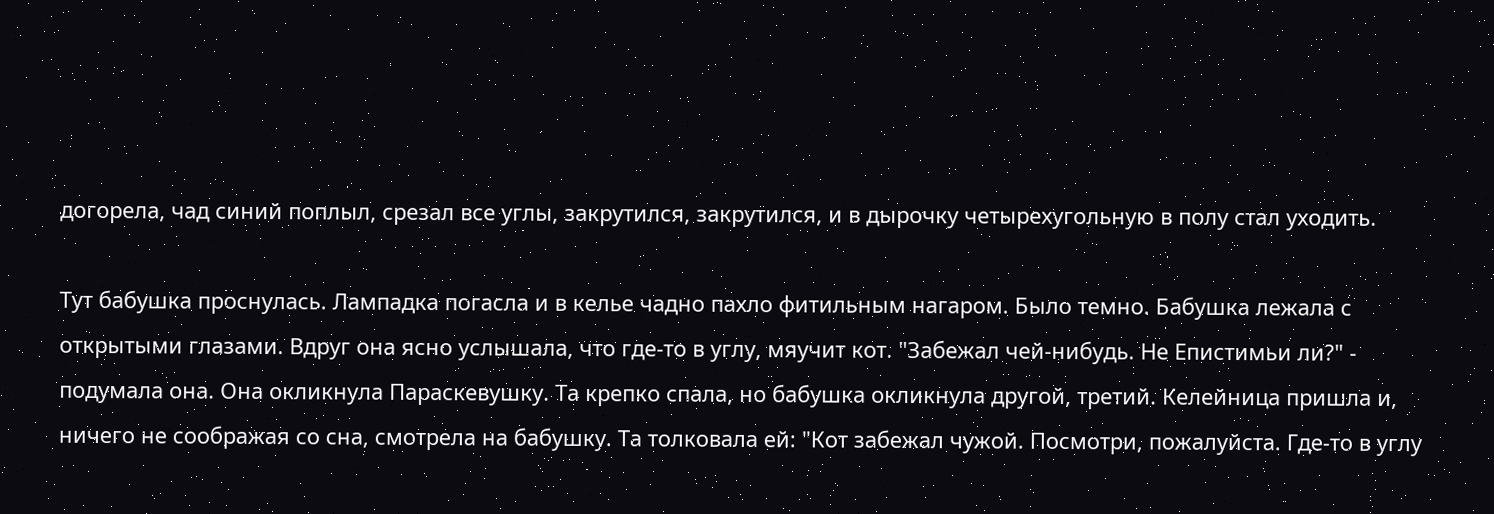догорела, чад синий поплыл, срезал все углы, закрутился, закрутился, и в дырочку четырехугольную в полу стал уходить.

Тут бабушка проснулась. Лампадка погасла и в келье чадно пахло фитильным нагаром. Было темно. Бабушка лежала с открытыми глазами. Вдруг она ясно услышала, что где-то в углу, мяучит кот. "Забежал чей-нибудь. Не Епистимьи ли?" - подумала она. Она окликнула Параскевушку. Та крепко спала, но бабушка окликнула другой, третий. Келейница пришла и, ничего не соображая со сна, смотрела на бабушку. Та толковала ей: "Кот забежал чужой. Посмотри, пожалуйста. Где-то в углу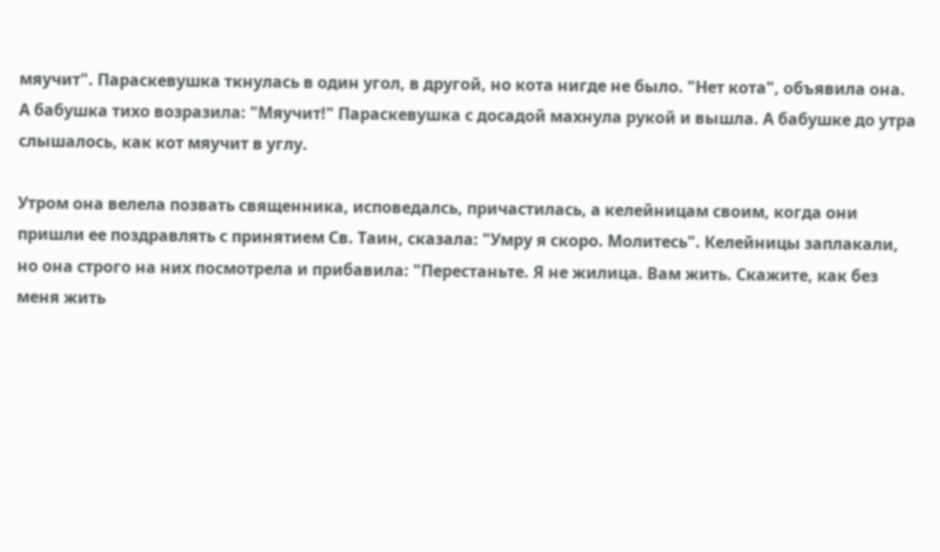мяучит". Параскевушка ткнулась в один угол, в другой, но кота нигде не было. "Нет кота", объявила она. А бабушка тихо возразила: "Мяучит!" Параскевушка с досадой махнула рукой и вышла. А бабушке до утра слышалось, как кот мяучит в углу.

Утром она велела позвать священника, исповедалсь, причастилась, а келейницам своим, когда они пришли ее поздравлять с принятием Св. Таин, сказала: "Умру я скоро. Молитесь". Келейницы заплакали, но она строго на них посмотрела и прибавила: "Перестаньте. Я не жилица. Вам жить. Скажите, как без меня жить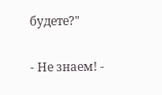будете?"

- Не знаем! -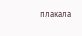плакала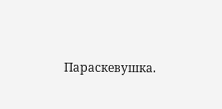Параскевушка.